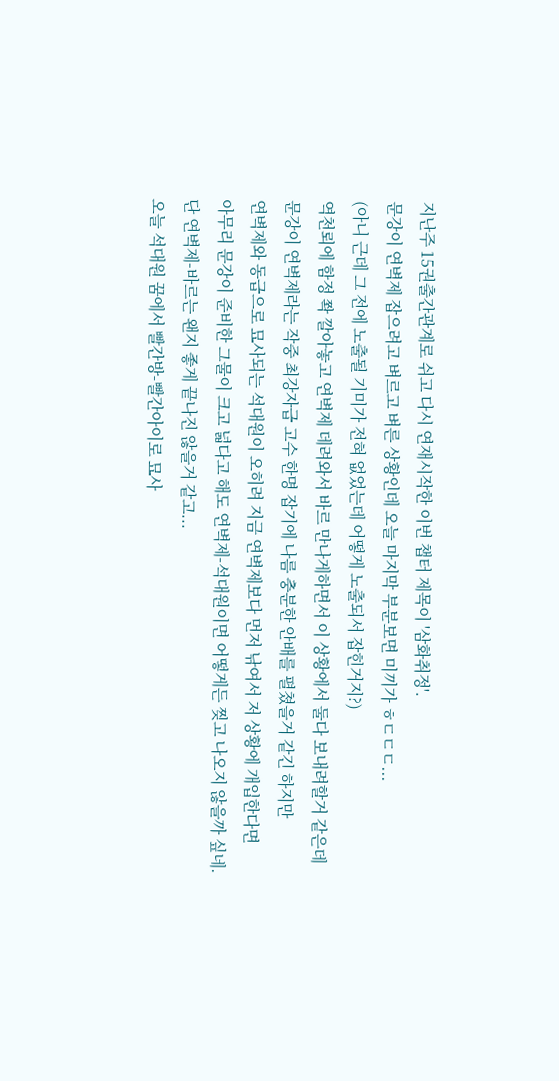지난주 15권출간관계로 쉬고 다시 연재시작한 이번 챕터 제목이 '삼화취정'.
문강이 연벽제 잡으려고 벼르고 벼른 상황인데 오늘 마지막 부분보면 미끼가 ㅎㄷㄷㄷ...
(아니 근데 그 전에 노출될 기미가 전혀 없었는데 어떻게 노출되서 잡힌거지?)
역천뢰에 함정 쫙 깔아놓고 연벽제 데려와서 바르 만나게하면서 이 상황에서 둘다 보내려할거 같은데
문강이 연벽제라는 작중 최강자급 고수 한명 잡기에 나름 충분한 안배를 펼쳤을거 같긴 하지만
연벽제와 동급으로 묘사되는 석대원이 오히려 지금 연벽제보다 먼저 낚여서 저 상황에 개입한다면
아무리 문강이 준비한 그물이 크고 넓다고 해도 연벽제-석대원이면 어떻게든 찢고 나오지 않을까 싶네.
단 연벽제-바르는 왠지 좋게 끝나진 않을거 같고...
오늘 석대원 꿈에서 빨간방-빨간아이로 묘사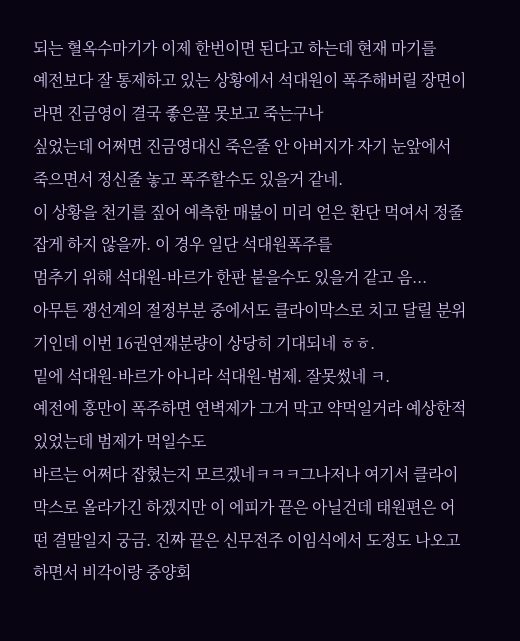되는 혈옥수마기가 이제 한번이면 된다고 하는데 현재 마기를
예전보다 잘 통제하고 있는 상황에서 석대원이 폭주해버릴 장면이라면 진금영이 결국 좋은꼴 못보고 죽는구나
싶었는데 어쩌면 진금영대신 죽은줄 안 아버지가 자기 눈앞에서 죽으면서 정신줄 놓고 폭주할수도 있을거 같네.
이 상황을 천기를 짚어 예측한 매불이 미리 얻은 환단 먹여서 정줄 잡게 하지 않을까. 이 경우 일단 석대원폭주를
멈추기 위해 석대원-바르가 한판 붙을수도 있을거 같고 음...
아무튼 쟁선계의 절정부분 중에서도 클라이막스로 치고 달릴 분위기인데 이번 16권연재분량이 상당히 기대되네 ㅎㅎ.
밑에 석대원-바르가 아니라 석대원-범제. 잘못썼네 ㅋ.
예전에 홍만이 폭주하면 연벽제가 그거 막고 약먹일거라 예상한적 있었는데 범제가 먹일수도
바르는 어쩌다 잡혔는지 모르겠네ㅋㅋㅋ그나저나 여기서 클라이막스로 올라가긴 하겠지만 이 에피가 끝은 아닐건데 태원편은 어떤 결말일지 궁금. 진짜 끝은 신무전주 이임식에서 도정도 나오고 하면서 비각이랑 중양회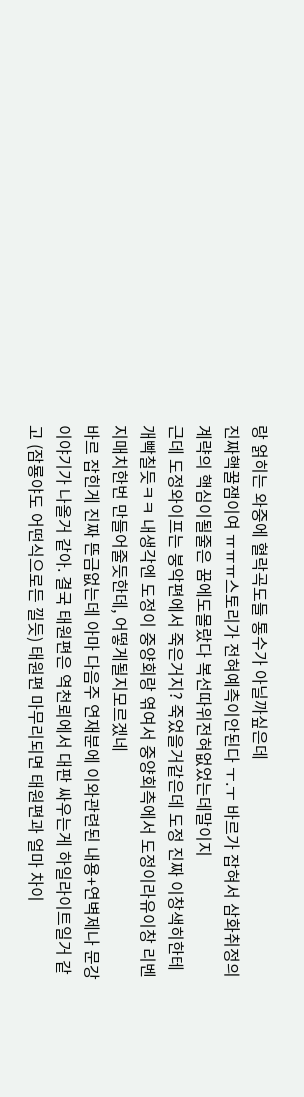랑 얽히는 와중에 혈락곡도들 통수가 아닐까싶은데
진짜핵꿀잼이여 ㅠㅠㅠ스토리가 전혀예측이안된다 ㅜ.ㅜ 바르가 잡혀서 삼화취정의 계략의 핵심이될줄은 꿈에도몰랐다 복선따위전혀없었는데말이지
근데 도정와이프는 붕악편에서 죽은거지? 죽었을거같은데 도정 진짜 이창색히한테 개빡칠듯ㅋㅋ 내생각엔 도정이 중양회랑 엮여서 중양회측에서 도정이라유이창 리벤지매치한번 만들어줄듯한데, 어떻게될지모르겠네
바르 잡힌게 진짜 뜬금없는데 아마 다음주 연재분에 이와관련된 내용+연벽제나 문강이야기가 나올거 같아. 결국 태원편은 역천뢰에서 대판 싸우는게 하일라이트일거 같고 (잠룡야도 어떤식으로든 낄듯) 태원편 마무리되면 태원편과 얼마 차이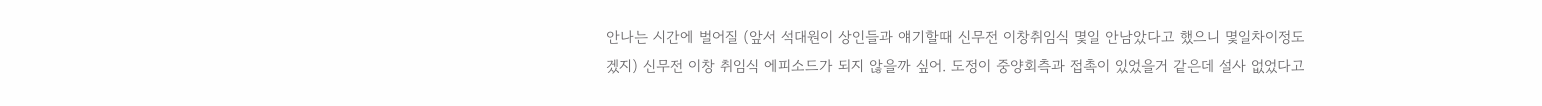안나는 시간에 벌어질 (앞서 석대원이 상인들과 얘기할때 신무전 이창취임식 몇일 안남았다고 했으니 몇일차이정도겠지) 신무전 이창 취임식 에피소드가 되지 않을까 싶어. 도정이 중양회측과 접촉이 있었을거 같은데 설사 없었다고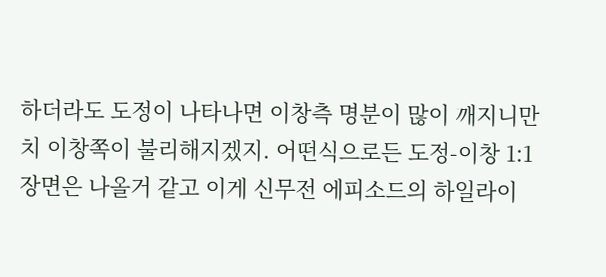하더라도 도정이 나타나면 이창측 명분이 많이 깨지니만치 이창쪽이 불리해지겠지. 어떤식으로든 도정-이창 1:1 장면은 나올거 같고 이게 신무전 에피소드의 하일라이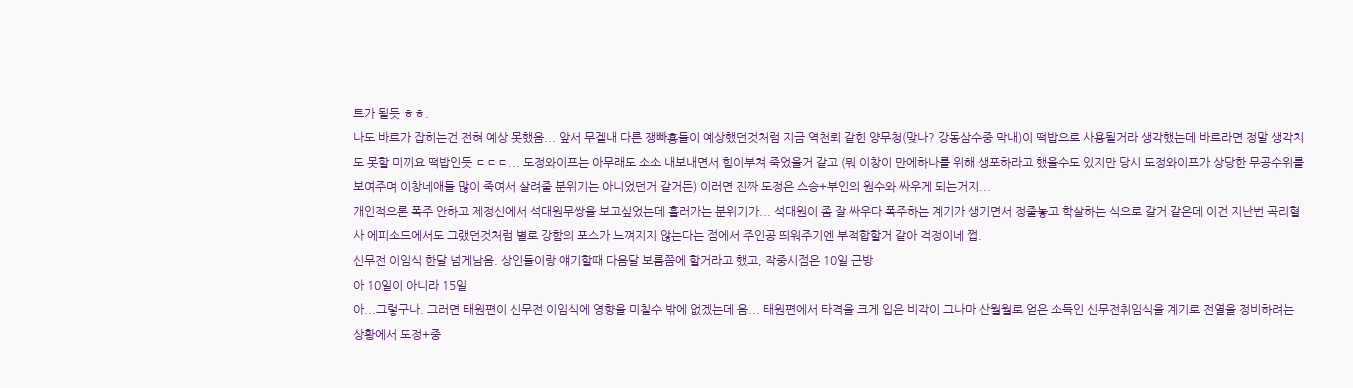트가 될듯 ㅎㅎ.
나도 바르가 잡히는건 전혀 예상 못했음... 앞서 무겔내 다른 쟁빠횽들이 예상했던것처럼 지금 역천뢰 같힌 양무청(맞나? 강동삼수중 막내)이 떡밥으로 사용될거라 생각했는데 바르라면 정말 생각치도 못할 미끼요 떡밥인듯 ㄷㄷㄷ... 도정와이프는 아무래도 소소 내보내면서 힘이부쳐 죽었을거 같고 (뭐 이창이 만에하나를 위해 생포하라고 했을수도 있지만 당시 도정와이프가 상당한 무공수위를 보여주며 이창네애들 많이 죽여서 살려줄 분위기는 아니었던거 같거든) 이러면 진짜 도정은 스승+부인의 원수와 싸우게 되는거지...
개인적으론 폭주 안하고 제정신에서 석대원무쌍을 보고싶었는데 흘러가는 분위기가... 석대원이 좀 잘 싸우다 폭주하는 계기가 생기면서 정줄놓고 학살하는 식으로 갈거 같은데 이건 지난번 곡리혈사 에피소드에서도 그랬던것처럼 별로 강함의 포스가 느껴지지 않는다는 점에서 주인공 띄워주기엔 부적합할거 같아 걱정이네 쩝.
신무전 이임식 한달 넘게남음. 상인들이랑 얘기할때 다음달 보름쯤에 할거라고 했고, 작중시점은 10일 근방
아 10일이 아니라 15일
아...그렇구나. 그러면 태원편이 신무전 이임식에 영향을 미칠수 밖에 없겠는데 음... 태원편에서 타격을 크게 입은 비각이 그나마 산월월로 얻은 소득인 신무전취임식을 계기로 전열을 정비하려는 상황에서 도정+중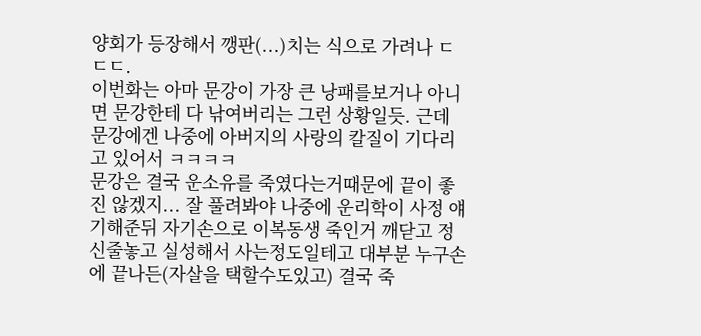양회가 등장해서 깽판(...)치는 식으로 가려나 ㄷㄷㄷ.
이번화는 아마 문강이 가장 큰 낭패를보거나 아니면 문강한테 다 낚여버리는 그런 상황일듯. 근데 문강에겐 나중에 아버지의 사랑의 칼질이 기다리고 있어서 ㅋㅋㅋㅋ
문강은 결국 운소유를 죽였다는거때문에 끝이 좋진 않겠지... 잘 풀려봐야 나중에 운리학이 사정 얘기해준뒤 자기손으로 이복동생 죽인거 깨닫고 정신줄놓고 실성해서 사는정도일테고 대부분 누구손에 끝나든(자살을 택할수도있고) 결국 죽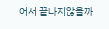어서 끝나지않을까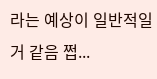라는 예상이 일반적일거 같음 쩝...